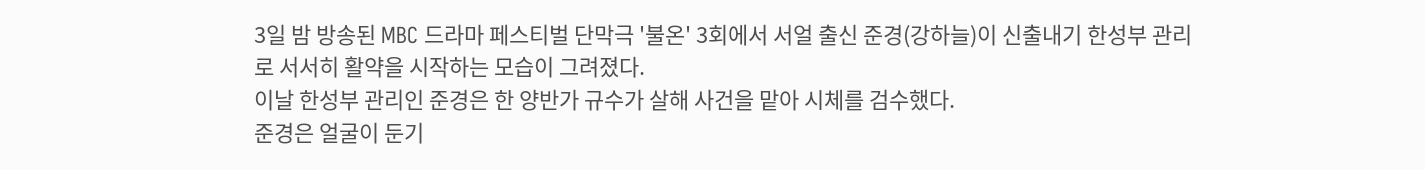3일 밤 방송된 MBC 드라마 페스티벌 단막극 '불온' 3회에서 서얼 출신 준경(강하늘)이 신출내기 한성부 관리로 서서히 활약을 시작하는 모습이 그려졌다.
이날 한성부 관리인 준경은 한 양반가 규수가 살해 사건을 맡아 시체를 검수했다.
준경은 얼굴이 둔기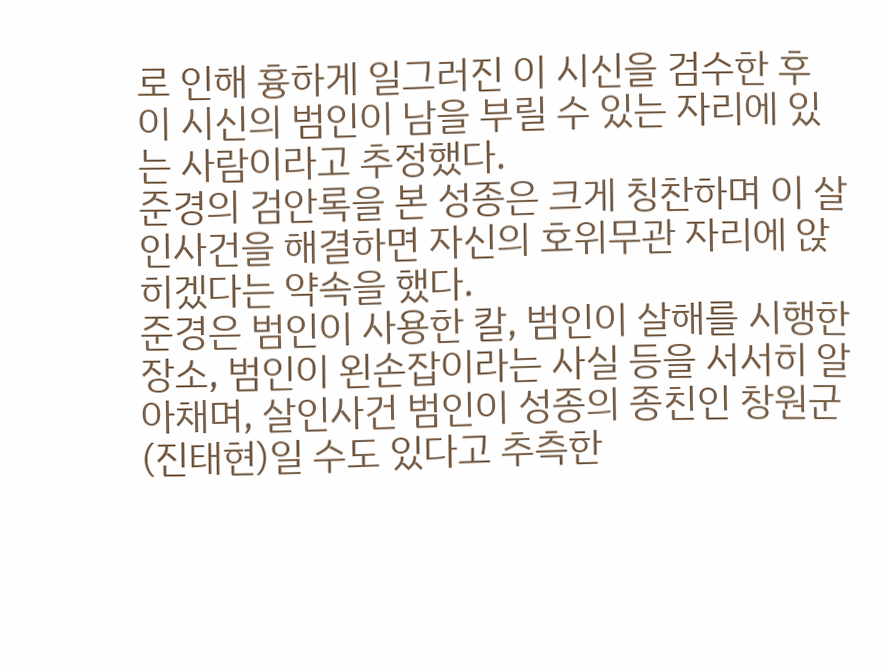로 인해 흉하게 일그러진 이 시신을 검수한 후 이 시신의 범인이 남을 부릴 수 있는 자리에 있는 사람이라고 추정했다.
준경의 검안록을 본 성종은 크게 칭찬하며 이 살인사건을 해결하면 자신의 호위무관 자리에 앉히겠다는 약속을 했다.
준경은 범인이 사용한 칼, 범인이 살해를 시행한 장소, 범인이 왼손잡이라는 사실 등을 서서히 알아채며, 살인사건 범인이 성종의 종친인 창원군(진태현)일 수도 있다고 추측한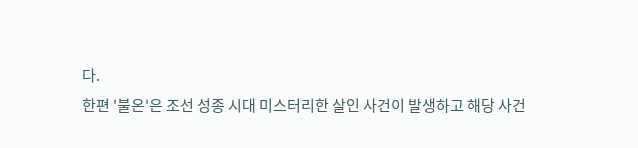다.
한편 '불온'은 조선 성종 시대 미스터리한 살인 사건이 발생하고 해당 사건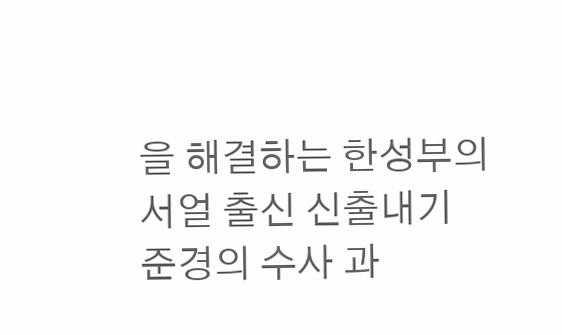을 해결하는 한성부의 서얼 출신 신출내기 준경의 수사 과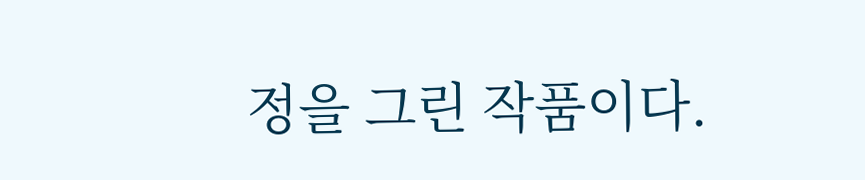정을 그린 작품이다.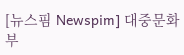[뉴스핌 Newspim] 대중문화부